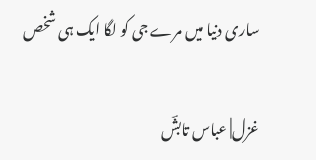ساری دنیا میں مرے جی کو لگا ایک ہی شخص

غزل| عباس تابشؔ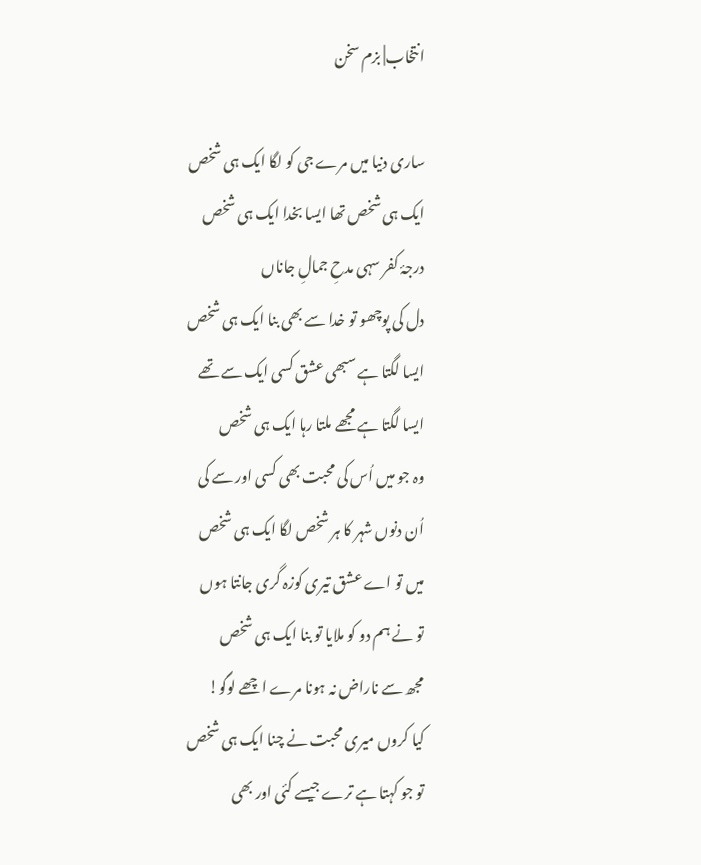انتخاب| بزم سخن

ساری دنیا میں مرے جی کو لگا ایک ہی شخص
ایک ہی شخص تھا ایسا بخدا ایک ہی شخص
درجۂ کفر سہی مدحِ جمالِ جاناں
دل کی پوچھو تو خدا سے بھی بنا ایک ہی شخص
ایسا لگتا ہے سبھی عشق کسی ایک سے تھے
ایسا لگتا ہے مجھے ملتا رہا ایک ہی شخص
وہ جو میں اُس کی محبت بھی کسی اور سے کی
اُن دنوں شہر کا ہر شخص لگا ایک ہی شخص
میں تو اے عشق تیری کوزہ گری جانتا ہوں
تو نے ہم دو کو ملایا تو بنا ایک ہی شخص
مجھ سے ناراض نہ ہونا مرے اچھے لوگو!
کیا کروں میری محبت نے چنا ایک ہی شخص
تو جو کہتا ہے ترے جیسے کئی اور بھی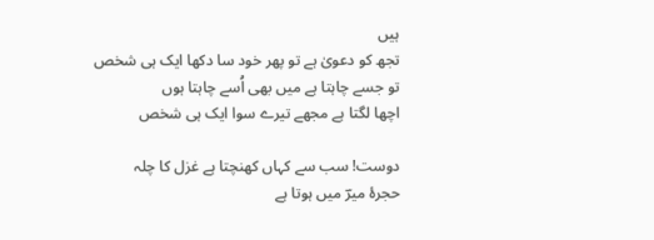ہیں
تجھ کو دعویٰ ہے تو پھر خود سا دکھا ایک ہی شخص
تو جسے چاہتا ہے میں بھی اُسے چاہتا ہوں
اچھا لگتا ہے مجھے تیرے سوا ایک ہی شخص

دوست! سب سے کہاں کھنچتا ہے غزل کا چلہ
حجرۂ میرؔ میں ہوتا ہے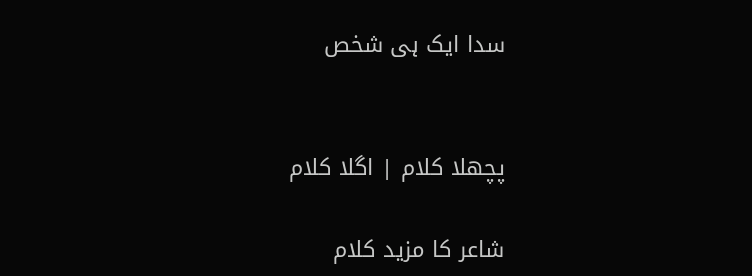سدا ایک ہی شخص


پچھلا کلام | اگلا کلام

شاعر کا مزید کلام